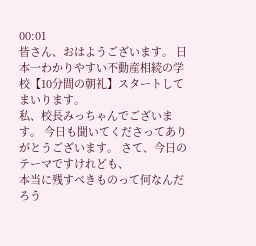00:01
皆さん、おはようございます。 日本一わかりやすい不動産相続の学校【10分間の朝礼】スタートしてまいります。
私、校長みっちゃんでございます。 今日も聞いてくださってありがとうございます。 さて、今日のテーマですけれども、
本当に残すべきものって何なんだろう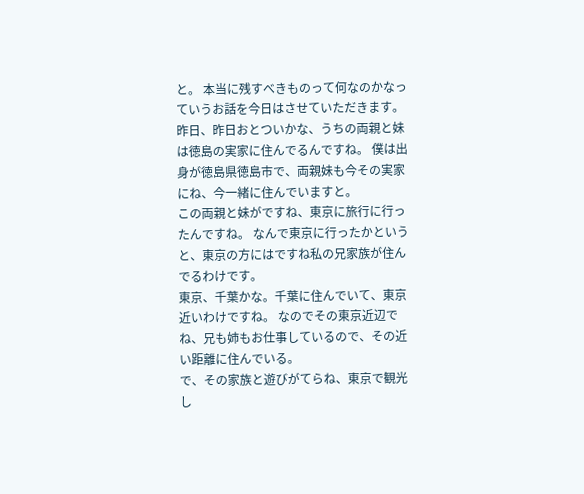と。 本当に残すべきものって何なのかなっていうお話を今日はさせていただきます。
昨日、昨日おとついかな、うちの両親と妹は徳島の実家に住んでるんですね。 僕は出身が徳島県徳島市で、両親妹も今その実家にね、今一緒に住んでいますと。
この両親と妹がですね、東京に旅行に行ったんですね。 なんで東京に行ったかというと、東京の方にはですね私の兄家族が住んでるわけです。
東京、千葉かな。千葉に住んでいて、東京近いわけですね。 なのでその東京近辺でね、兄も姉もお仕事しているので、その近い距離に住んでいる。
で、その家族と遊びがてらね、東京で観光し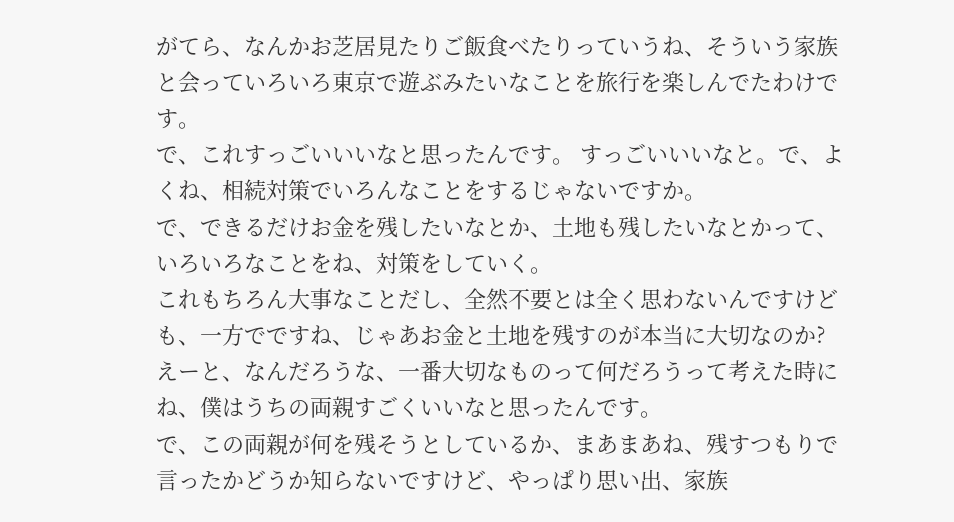がてら、なんかお芝居見たりご飯食べたりっていうね、そういう家族と会っていろいろ東京で遊ぶみたいなことを旅行を楽しんでたわけです。
で、これすっごいいいなと思ったんです。 すっごいいいなと。で、よくね、相続対策でいろんなことをするじゃないですか。
で、できるだけお金を残したいなとか、土地も残したいなとかって、いろいろなことをね、対策をしていく。
これもちろん大事なことだし、全然不要とは全く思わないんですけども、一方でですね、じゃあお金と土地を残すのが本当に大切なのか?
えーと、なんだろうな、一番大切なものって何だろうって考えた時にね、僕はうちの両親すごくいいなと思ったんです。
で、この両親が何を残そうとしているか、まあまあね、残すつもりで言ったかどうか知らないですけど、やっぱり思い出、家族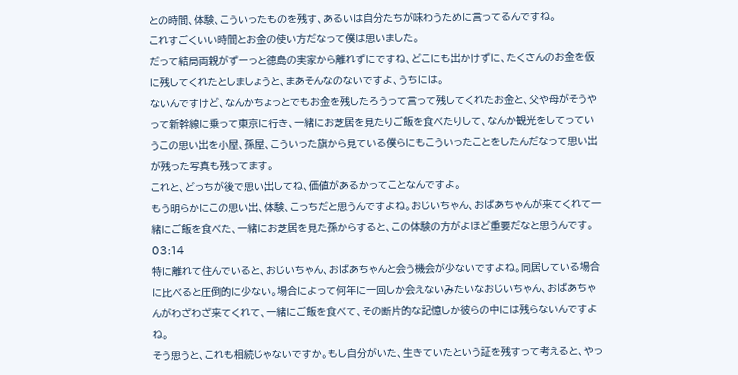との時間、体験、こういったものを残す、あるいは自分たちが味わうために言ってるんですね。
これすごくいい時間とお金の使い方だなって僕は思いました。
だって結局両親がずーっと徳島の実家から離れずにですね、どこにも出かけずに、たくさんのお金を仮に残してくれたとしましょうと、まあそんなのないですよ、うちには。
ないんですけど、なんかちょっとでもお金を残したろうって言って残してくれたお金と、父や母がそうやって新幹線に乗って東京に行き、一緒にお芝居を見たりご飯を食べたりして、なんか観光をしてっていうこの思い出を小屋、孫屋、こういった旗から見ている僕らにもこういったことをしたんだなって思い出が残った写真も残ってます。
これと、どっちが後で思い出してね、価値があるかってことなんですよ。
もう明らかにこの思い出、体験、こっちだと思うんですよね。おじいちゃん、おばあちゃんが来てくれて一緒にご飯を食べた、一緒にお芝居を見た孫からすると、この体験の方がよほど重要だなと思うんです。
03:14
特に離れて住んでいると、おじいちゃん、おばあちゃんと会う機会が少ないですよね。同居している場合に比べると圧倒的に少ない。場合によって何年に一回しか会えないみたいなおじいちゃん、おばあちゃんがわざわざ来てくれて、一緒にご飯を食べて、その断片的な記憶しか彼らの中には残らないんですよね。
そう思うと、これも相続じゃないですか。もし自分がいた、生きていたという証を残すって考えると、やっ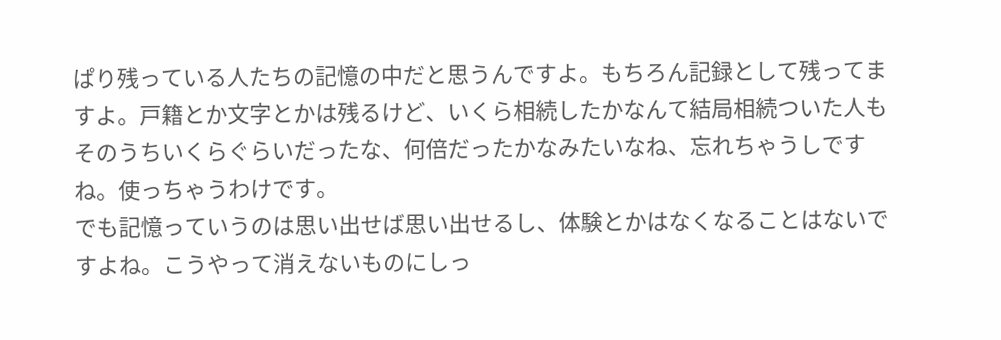ぱり残っている人たちの記憶の中だと思うんですよ。もちろん記録として残ってますよ。戸籍とか文字とかは残るけど、いくら相続したかなんて結局相続ついた人もそのうちいくらぐらいだったな、何倍だったかなみたいなね、忘れちゃうしですね。使っちゃうわけです。
でも記憶っていうのは思い出せば思い出せるし、体験とかはなくなることはないですよね。こうやって消えないものにしっ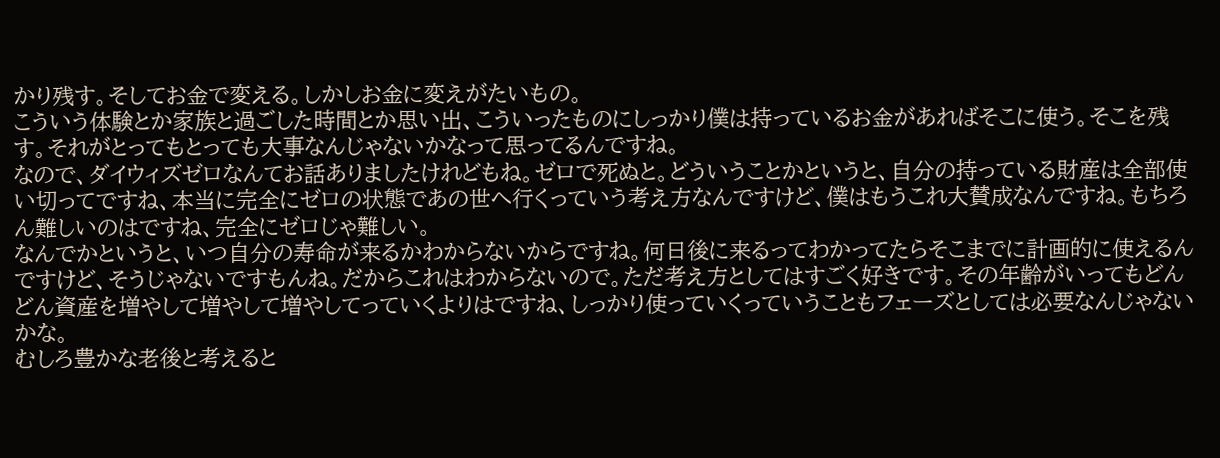かり残す。そしてお金で変える。しかしお金に変えがたいもの。
こういう体験とか家族と過ごした時間とか思い出、こういったものにしっかり僕は持っているお金があればそこに使う。そこを残す。それがとってもとっても大事なんじゃないかなって思ってるんですね。
なので、ダイウィズゼロなんてお話ありましたけれどもね。ゼロで死ぬと。どういうことかというと、自分の持っている財産は全部使い切ってですね、本当に完全にゼロの状態であの世へ行くっていう考え方なんですけど、僕はもうこれ大賛成なんですね。もちろん難しいのはですね、完全にゼロじゃ難しい。
なんでかというと、いつ自分の寿命が来るかわからないからですね。何日後に来るってわかってたらそこまでに計画的に使えるんですけど、そうじゃないですもんね。だからこれはわからないので。ただ考え方としてはすごく好きです。その年齢がいってもどんどん資産を増やして増やして増やしてっていくよりはですね、しっかり使っていくっていうこともフェーズとしては必要なんじゃないかな。
むしろ豊かな老後と考えると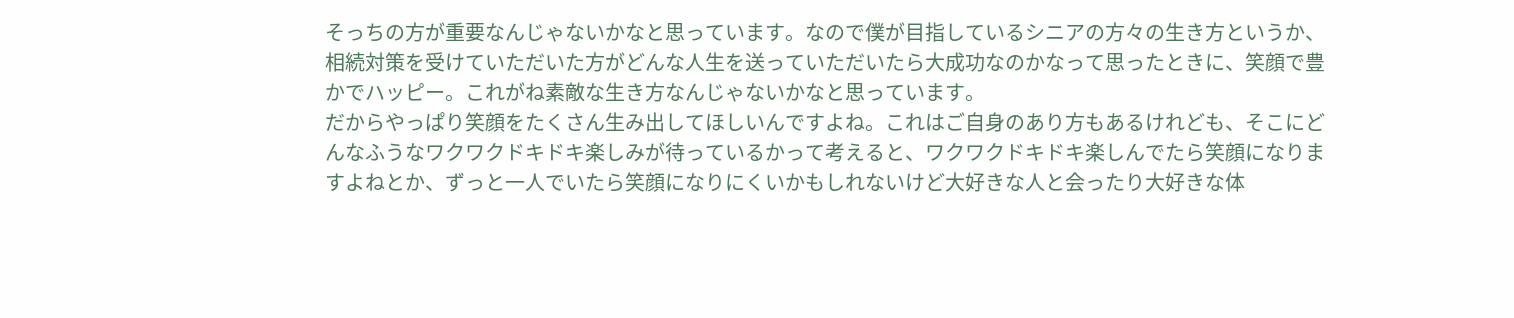そっちの方が重要なんじゃないかなと思っています。なので僕が目指しているシニアの方々の生き方というか、相続対策を受けていただいた方がどんな人生を送っていただいたら大成功なのかなって思ったときに、笑顔で豊かでハッピー。これがね素敵な生き方なんじゃないかなと思っています。
だからやっぱり笑顔をたくさん生み出してほしいんですよね。これはご自身のあり方もあるけれども、そこにどんなふうなワクワクドキドキ楽しみが待っているかって考えると、ワクワクドキドキ楽しんでたら笑顔になりますよねとか、ずっと一人でいたら笑顔になりにくいかもしれないけど大好きな人と会ったり大好きな体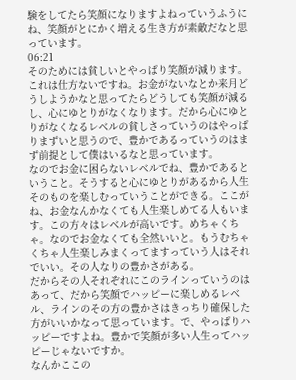験をしてたら笑顔になりますよねっていうふうにね、笑顔がとにかく増える生き方が素敵だなと思っています。
06:21
そのためには貧しいとやっぱり笑顔が減ります。これは仕方ないですね。お金がないなとか来月どうしようかなと思ってたらどうしても笑顔が減るし、心にゆとりがなくなります。だから心にゆとりがなくなるレベルの貧しさっていうのはやっぱりまずいと思うので、豊かであるっていうのはまず前提として僕はいるなと思っています。
なのでお金に困らないレベルでね、豊かであるということ。そうすると心にゆとりがあるから人生そのものを楽しむっていうことができる。ここがね、お金なんかなくても人生楽しめてる人もいます。この方々はレベルが高いです。めちゃくちゃ。なのでお金なくても全然いいと。もうむちゃくちゃ人生楽しみまくってますっていう人はそれでいい。その人なりの豊かさがある。
だからその人それぞれにこのラインっていうのはあって、だから笑顔でハッピーに楽しめるレベル、ラインのその方の豊かさはきっちり確保した方がいいかなって思っています。で、やっぱりハッピーですよね。豊かで笑顔が多い人生ってハッピーじゃないですか。
なんかここの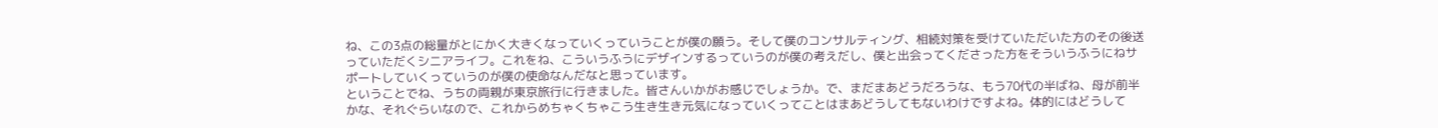ね、この3点の総量がとにかく大きくなっていくっていうことが僕の願う。そして僕のコンサルティング、相続対策を受けていただいた方のその後送っていただくシニアライフ。これをね、こういうふうにデザインするっていうのが僕の考えだし、僕と出会ってくださった方をそういうふうにねサポートしていくっていうのが僕の使命なんだなと思っています。
ということでね、うちの両親が東京旅行に行きました。皆さんいかがお感じでしょうか。で、まだまあどうだろうな、もう70代の半ばね、母が前半かな、それぐらいなので、これからめちゃくちゃこう生き生き元気になっていくってことはまあどうしてもないわけですよね。体的にはどうして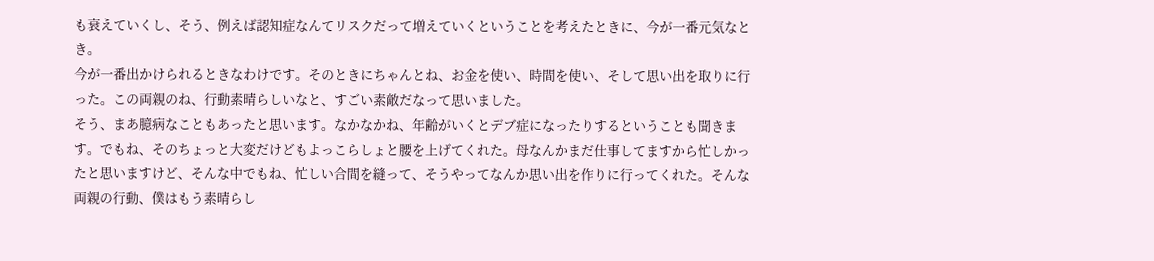も衰えていくし、そう、例えば認知症なんてリスクだって増えていくということを考えたときに、今が一番元気なとき。
今が一番出かけられるときなわけです。そのときにちゃんとね、お金を使い、時間を使い、そして思い出を取りに行った。この両親のね、行動素晴らしいなと、すごい素敵だなって思いました。
そう、まあ臆病なこともあったと思います。なかなかね、年齢がいくとデブ症になったりするということも聞きます。でもね、そのちょっと大変だけどもよっこらしょと腰を上げてくれた。母なんかまだ仕事してますから忙しかったと思いますけど、そんな中でもね、忙しい合間を縫って、そうやってなんか思い出を作りに行ってくれた。そんな両親の行動、僕はもう素晴らし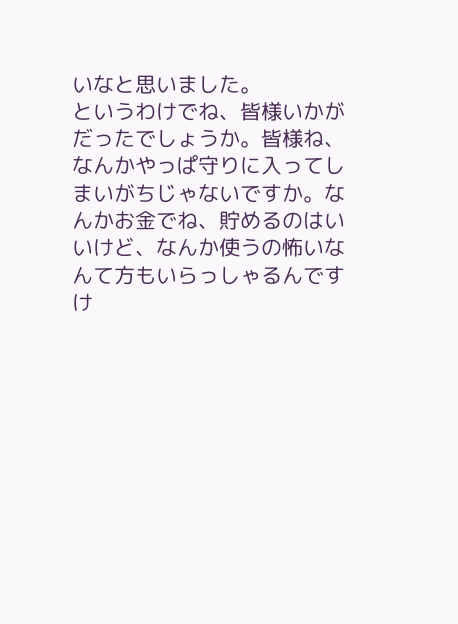いなと思いました。
というわけでね、皆様いかがだったでしょうか。皆様ね、なんかやっぱ守りに入ってしまいがちじゃないですか。なんかお金でね、貯めるのはいいけど、なんか使うの怖いなんて方もいらっしゃるんですけ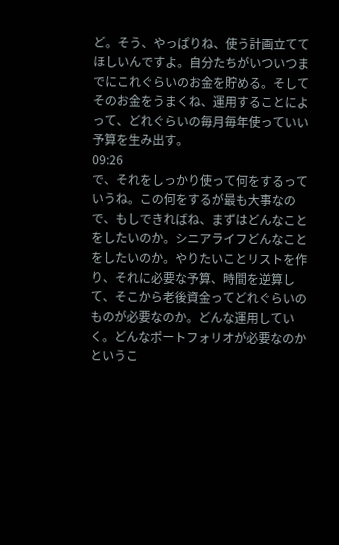ど。そう、やっぱりね、使う計画立ててほしいんですよ。自分たちがいついつまでにこれぐらいのお金を貯める。そしてそのお金をうまくね、運用することによって、どれぐらいの毎月毎年使っていい予算を生み出す。
09:26
で、それをしっかり使って何をするっていうね。この何をするが最も大事なので、もしできればね、まずはどんなことをしたいのか。シニアライフどんなことをしたいのか。やりたいことリストを作り、それに必要な予算、時間を逆算して、そこから老後資金ってどれぐらいのものが必要なのか。どんな運用していく。どんなポートフォリオが必要なのかというこ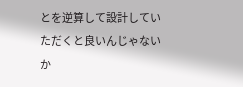とを逆算して設計していただくと良いんじゃないか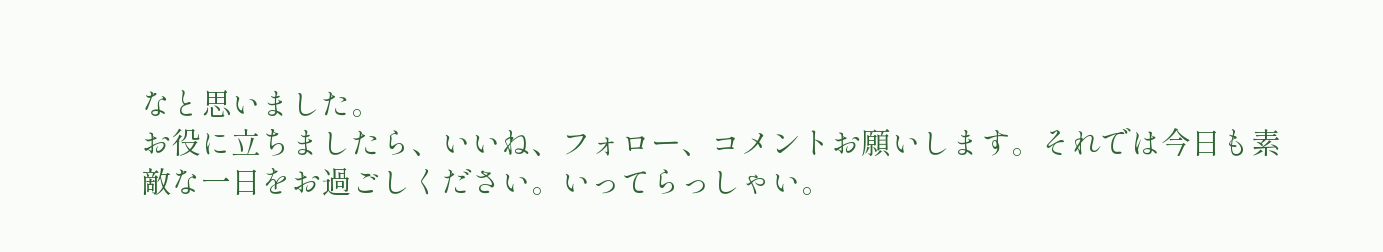なと思いました。
お役に立ちましたら、いいね、フォロー、コメントお願いします。それでは今日も素敵な一日をお過ごしください。いってらっしゃい。